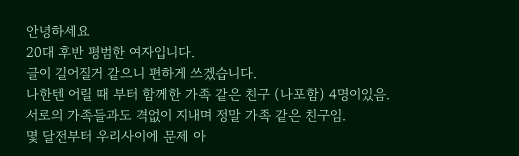안녕하세요
20대 후반 평범한 여자입니다.
글이 길어질거 같으니 편하게 쓰겠습니다.
나한텐 어릴 때 부터 함께한 가족 같은 친구 (나포함) 4명이있음.
서로의 가족들과도 격없이 지내며 정말 가족 같은 친구임.
몇 달전부터 우리사이에 문제 아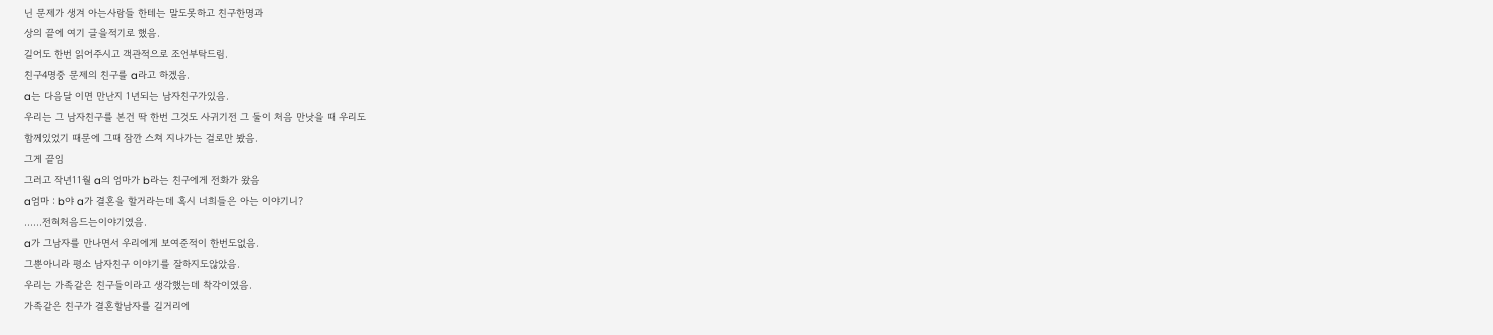닌 문제가 생겨 아는사람들 한테는 말도못하고 친구한명과
상의 끝에 여기 글을적기로 했음.
길어도 한번 읽어주시고 객관적으로 조언부탁드림.
친구4명중 문제의 친구를 a라고 하겠음.
a는 다음달 이면 만난지 1년되는 남자친구가있음.
우리는 그 남자친구를 본건 딱 한번 그것도 사귀기전 그 둘이 처음 만낫을 때 우리도
함께있었기 때문에 그때 잠깐 스쳐 지나가는 걸로만 봤음.
그게 끝임
그러고 작년11월 a의 엄마가 b라는 친구에게 전화가 왔음
a엄마 : b야 a가 결혼을 할거라는데 혹시 너희들은 아는 이야기니?
......전혀처음드는이야기였음.
a가 그남자를 만나면서 우리에게 보여준적이 한번도없음.
그뿐아니라 평소 남자친구 이야기를 잘하지도않았음.
우리는 가족같은 친구들이라고 생각했는데 착각이였음.
가족같은 친구가 결혼할남자를 길거리에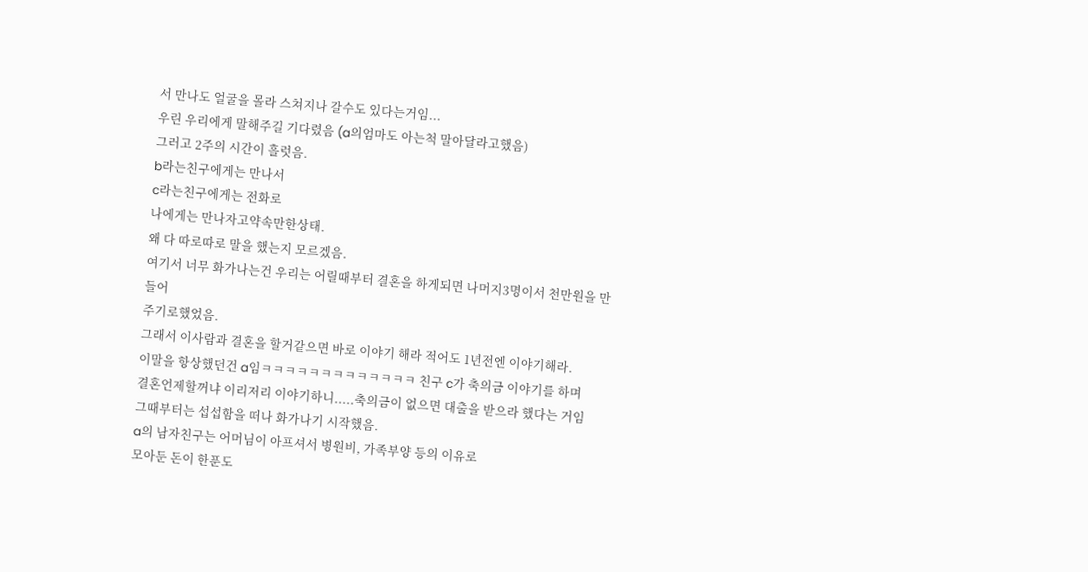서 만나도 얼굴을 몰라 스쳐지나 갈수도 있다는거임...
우린 우리에게 말해주길 기다렸음 (a의엄마도 아는척 말아달라고했음)
그러고 2주의 시간이 흘럿음.
b라는친구에게는 만나서
c라는친구에게는 전화로
나에게는 만나자고약속만한상태.
왜 다 따로따로 말을 했는지 모르겠음.
여기서 너무 화가나는건 우리는 어릴때부터 결혼을 하게되면 나머지3명이서 천만원을 만들어
주기로했었음.
그래서 이사람과 결혼을 할거같으면 바로 이야기 해라 적어도 1년전엔 이야기해라.
이말을 항상했던건 a임ㅋㅋㅋㅋㅋㅋㅋㅋㅋㅋㅋㅋㅋ 친구 c가 축의금 이야기를 하며
결혼언제할꺼냐 이리저리 이야기하니.....축의금이 없으면 대출을 받으라 했다는 거임
그때부터는 섭섭함을 떠나 화가나기 시작했음.
a의 남자친구는 어머님이 아프셔서 병원비, 가족부양 등의 이유로
모아둔 돈이 한푼도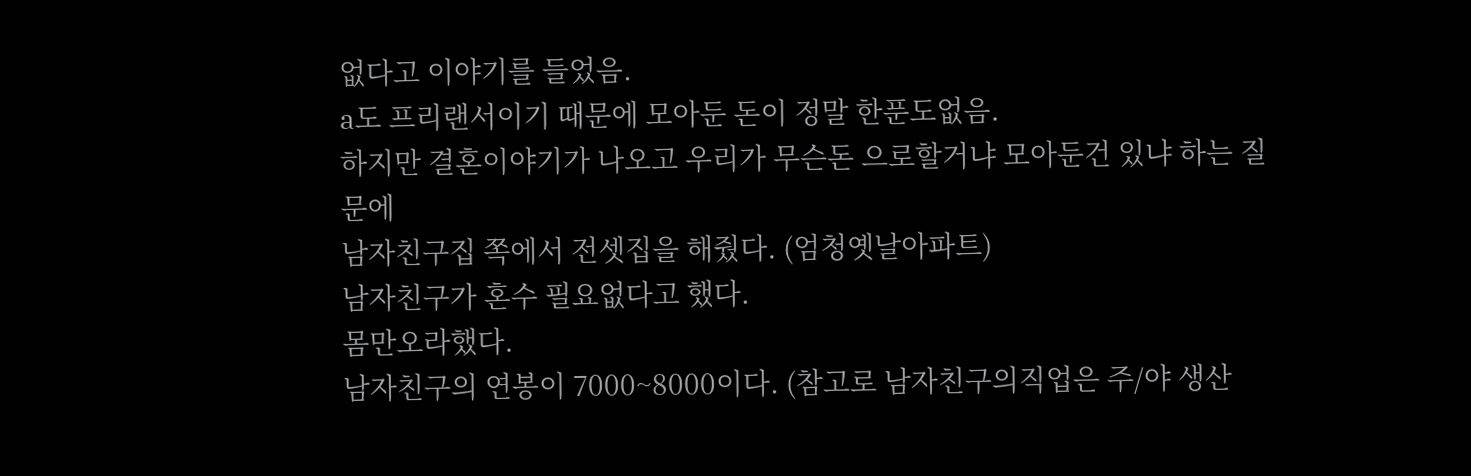없다고 이야기를 들었음.
a도 프리랜서이기 때문에 모아둔 돈이 정말 한푼도없음.
하지만 결혼이야기가 나오고 우리가 무슨돈 으로할거냐 모아둔건 있냐 하는 질문에
남자친구집 쪽에서 전셋집을 해줬다. (엄청옛날아파트)
남자친구가 혼수 필요없다고 했다.
몸만오라했다.
남자친구의 연봉이 7000~8000이다. (참고로 남자친구의직업은 주/야 생산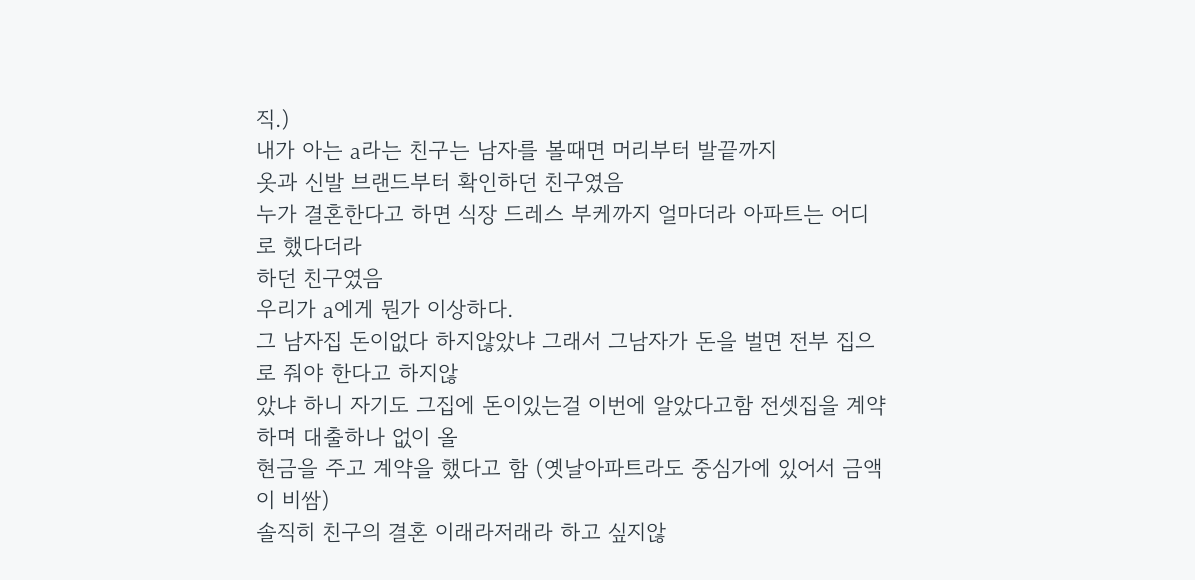직.)
내가 아는 a라는 친구는 남자를 볼때면 머리부터 발끝까지
옷과 신발 브랜드부터 확인하던 친구였음
누가 결혼한다고 하면 식장 드레스 부케까지 얼마더라 아파트는 어디로 했다더라
하던 친구였음
우리가 a에게 뭔가 이상하다.
그 남자집 돈이없다 하지않았냐 그래서 그남자가 돈을 벌면 전부 집으로 줘야 한다고 하지않
았냐 하니 자기도 그집에 돈이있는걸 이번에 알았다고함 전셋집을 계약하며 대출하나 없이 올
현금을 주고 계약을 했다고 함 (옛날아파트라도 중심가에 있어서 금액이 비쌈)
솔직히 친구의 결혼 이래라저래라 하고 싶지않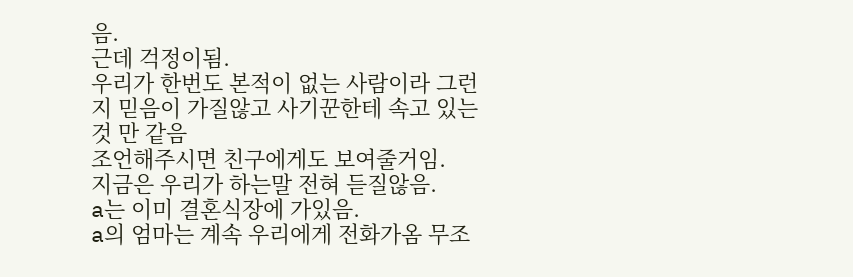음.
근데 걱정이됨.
우리가 한번도 본적이 없는 사람이라 그런지 믿음이 가질않고 사기꾼한테 속고 있는 것 만 같음
조언해주시면 친구에게도 보여줄거임.
지금은 우리가 하는말 전혀 듣질않음.
a는 이미 결혼식장에 가있음.
a의 엄마는 계속 우리에게 전화가옴 무조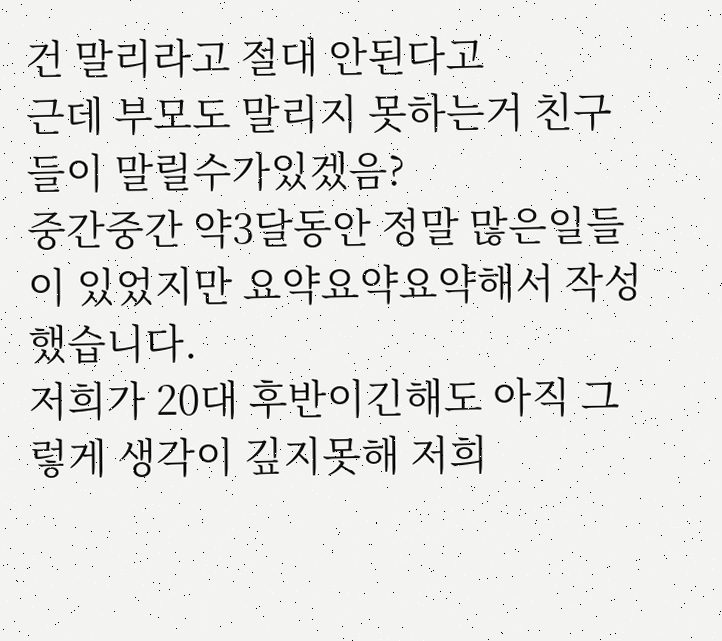건 말리라고 절대 안된다고
근데 부모도 말리지 못하는거 친구들이 말릴수가있겠음?
중간중간 약3달동안 정말 많은일들이 있었지만 요약요약요약해서 작성했습니다.
저희가 20대 후반이긴해도 아직 그렇게 생각이 깊지못해 저희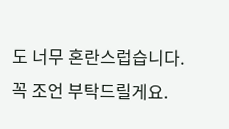도 너무 혼란스럽습니다.
꼭 조언 부탁드릴게요.